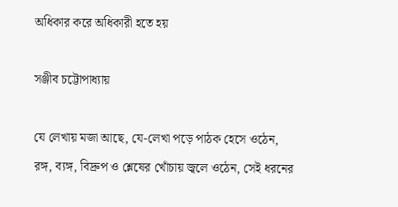অধিকার করে অধিকারী হতে হয়

সঞ্জীব চট্টোপাধ্যায়

যে লেখায় মজা আছে, যে-লেখা পড়ে পাঠক হেসে ওঠেন, রঙ্গ, ব্যঙ্গ, বিদ্রুপ ও শ্লেষের খোঁচায় জ্বলে ওঠেন, সেই ধরনের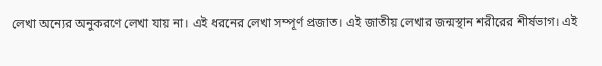লেখা অন্যের অনুকরণে লেখা যায় না। এই ধরনের লেখা সম্পূর্ণ প্রজাত। এই জাতীয় লেখার জন্মস্থান শরীরের শীর্ষভাগ। এই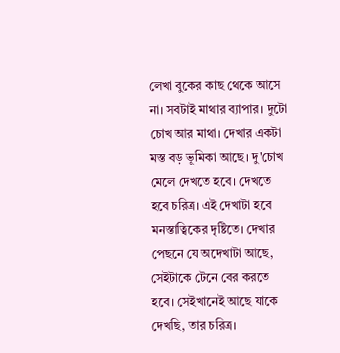লেখা বুকের কাছ থেকে আসে না। সবটাই মাথার ব্যাপার। দুটো চোখ আর মাথা। দেখার একটা মস্ত বড় ভূমিকা আছে। দু'চোখ মেলে দেখতে হবে। দেখতে হবে চরিত্র। এই দেখাটা হবে মনস্তাত্বিকের দৃষ্টিতে। দেখার পেছনে যে অদেখাটা আছে, সেইটাকে টেনে বের করতে হবে। সেইখানেই আছে যাকে দেখছি, তার চরিত্র।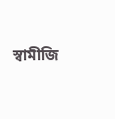স্বামীজি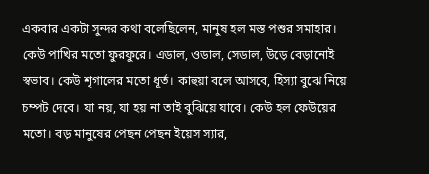একবার একটা সুন্দর কথা বলেছিলেন, মানুষ হল মস্ত পশুর সমাহার। কেউ পাখির মতো ফুরফুরে। এডাল, ওডাল, সেডাল, উড়ে বেড়ানোই স্বভাব। কেউ শৃগালের মতো ধূর্ত। কাহুয়া বলে আসবে, হিস্যা বুঝে নিয়ে চম্পট দেবে। যা নয়, যা হয় না তাই বুঝিয়ে যাবে। কেউ হল ফেউয়ের মতো। বড় মানুষের পেছন পেছন ইয়েস স্যার,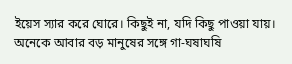ইয়েস স্যার করে ঘোরে। কিছুই না, যদি কিছু পাওয়া যায়। অনেকে আবার বড় মানুষের সঙ্গে গা-ঘষাঘষি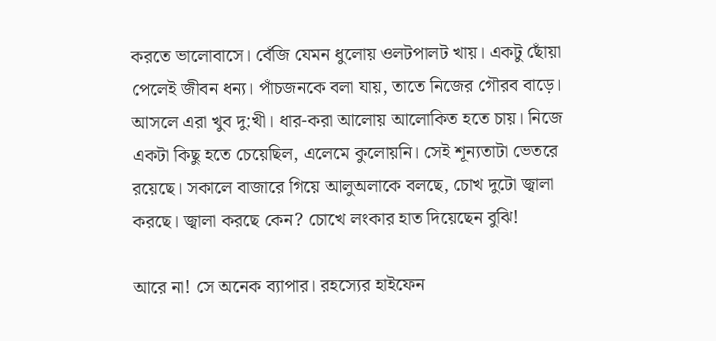করতে ভালোবাসে। বেঁজি যেমন ধুলোয় ওলটপালট খায়। একটু ছোঁয়া পেলেই জীবন ধন্য। পাঁচজনকে বলা যায়, তাতে নিজের গৌরব বাড়ে। আসলে এরা খুব দু:খী। ধার-করা আলোয় আলোকিত হতে চায়। নিজে একটা কিছু হতে চেয়েছিল, এলেমে কুলোয়নি। সেই শূন্যতাটা ভেতরে রয়েছে। সকালে বাজারে গিয়ে আলুঅলাকে বলছে, চোখ দুটো জ্বালা করছে। জ্বালা করছে কেন? চোখে লংকার হাত দিয়েছেন বুঝি!

আরে না! সে অনেক ব্যাপার। রহস্যের হাইফেন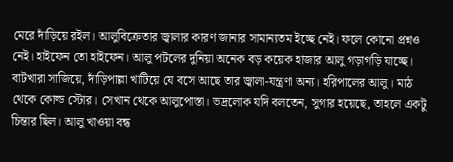মেরে দাঁড়িয়ে রইল। আলুবিক্রেতার জ্বালার কারণ জানার সামান্যতম ইচ্ছে নেই। ফলে কোনো প্রশ্নও নেই। হাইফেন তো হাইফেন। আলু পটলের দুনিয়া অনেক বড় কয়েক হাজার আলু গড়াগড়ি যাচ্ছে। বাটখারা সাজিয়ে, দাঁড়িপাল্লা খাটিয়ে যে বসে আছে তার জ্বালা-যন্ত্রণা অন্য। হরিপালের আলু। মাঠ থেকে কোল্ড স্টোর। সেখান থেকে আলুপোস্তা। ভদ্রলোক যদি বলতেন, সুগার হয়েছে, তাহলে একটু চিন্তার ছিল। আলু খাওয়া বন্ধ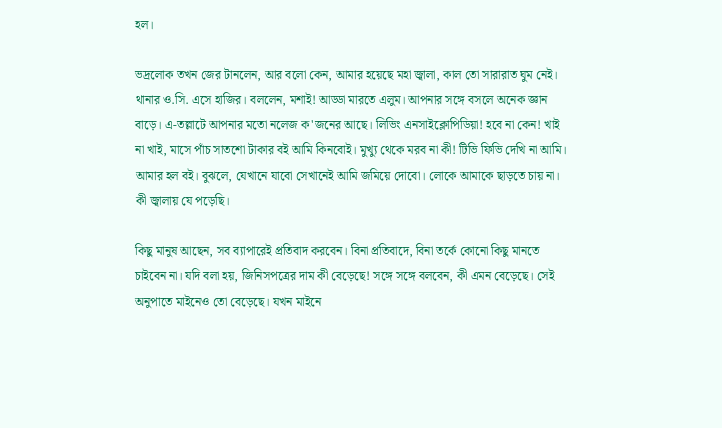হল।

ভদ্রলোক তখন জের টানলেন, আর বলো কেন, আমার হয়েছে মহা জ্বালা, কাল তো সারারাত ঘুম নেই। থানার ও.সি. এসে হাজির। বললেন, মশাই! আড্ডা মারতে এলুম। আপনার সঙ্গে বসলে অনেক জ্ঞান বাড়ে। এ-তল্লাটে আপনার মতো নলেজ ক'জনের আছে। লিভিং এনসাইক্লোপিডিয়া! হবে না কেন! খাই না খাই, মাসে পাঁচ সাতশো টাকার বই আমি কিনবোই। মুখ্যু থেকে মরব না কী! টিভি ফিভি দেখি না আমি। আমার হল বই। বুঝলে, যেখানে যাবো সেখানেই আমি জমিয়ে দোবো। লোকে আমাকে ছাড়তে চায় না। কী জ্বালায় যে পড়েছি।

কিছু মানুষ আছেন, সব ব্যাপারেই প্রতিবাদ করবেন। বিনা প্রতিবাদে, বিনা তর্কে কোনো কিছু মানতে চাইবেন না। যদি বলা হয়, জিনিসপত্রের দাম কী বেড়েছে! সঙ্গে সঙ্গে বলবেন, কী এমন বেড়েছে। সেই অনুপাতে মাইনেও তো বেড়েছে। যখন মাইনে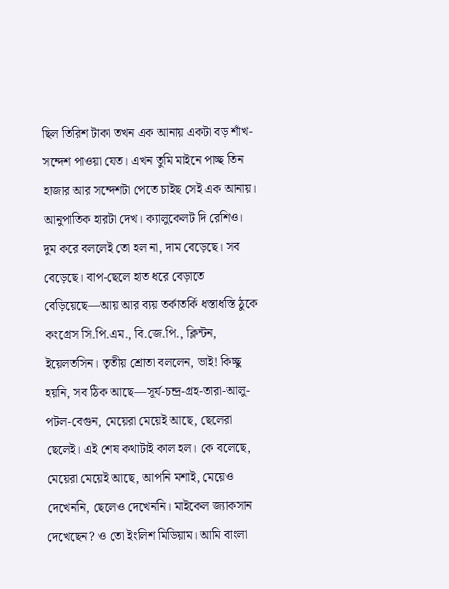ছিল তিরিশ টাকা তখন এক আনায় একটা বড় শাঁখ-সন্দেশ পাওয়া যেত। এখন তুমি মাইনে পাচ্ছ তিন হাজার আর সন্দেশটা পেতে চাইছ সেই এক আনায়। আনুপাতিক হারটা দেখ। ক্যালুকেলট দি রেশিও। দুম করে বললেই তো হল না, দাম বেড়েছে। সব বেড়েছে। বাপ-ছেলে হাত ধরে বেড়াতে বেড়িয়েছে—আয় আর ব্যয় তর্কাতর্কি ধস্তাধস্তি ঠুকে কংগ্রেস সি.পি.এম., বি.জে.পি., ক্লিন্টন, ইয়েলতসিন। তৃতীয় শ্রোতা বললেন, ভাই! কিচ্ছু হয়নি, সব ঠিক আছে—সূর্য-চন্দ্র-গ্রহ-তারা-আলু-পটল-বেগুন, মেয়েরা মেয়েই আছে, ছেলেরা ছেলেই। এই শেষ কথাটাই কাল হল। কে বলেছে, মেয়েরা মেয়েই আছে, আপনি মশাই, মেয়েও দেখেননি, ছেলেও দেখেননি। মাইকেল জ্যাকসান দেখেছেন? ও তো ইংলিশ মিডিয়াম। আমি বাংলা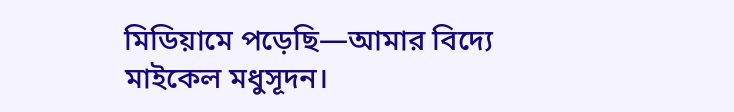মিডিয়ামে পড়েছি—আমার বিদ্যে মাইকেল মধুসূদন।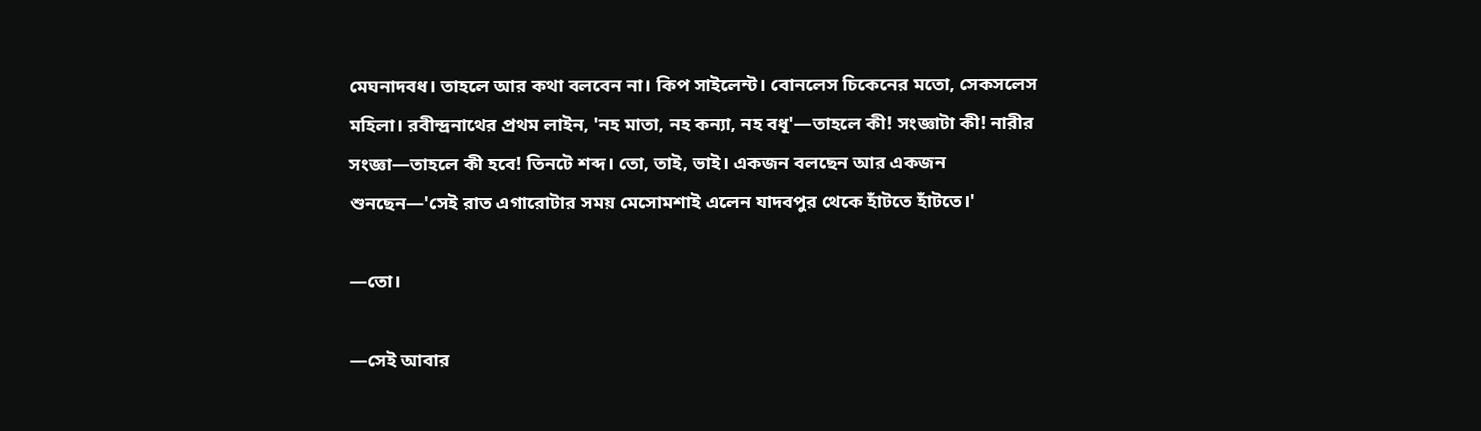মেঘনাদবধ। তাহলে আর কথা বলবেন না। কিপ সাইলেন্ট। বোনলেস চিকেনের মতো, সেকসলেস মহিলা। রবীন্দ্রনাথের প্রথম লাইন, 'নহ মাতা, নহ কন্যা, নহ বধূ'—তাহলে কী! সংজ্ঞাটা কী! নারীর সংজ্ঞা—তাহলে কী হবে! তিনটে শব্দ। তো, তাই, ভাই। একজন বলছেন আর একজন শুনছেন—'সেই রাত এগারোটার সময় মেসোমশাই এলেন যাদবপুর থেকে হাঁটতে হাঁটতে।'

—তো।

—সেই আবার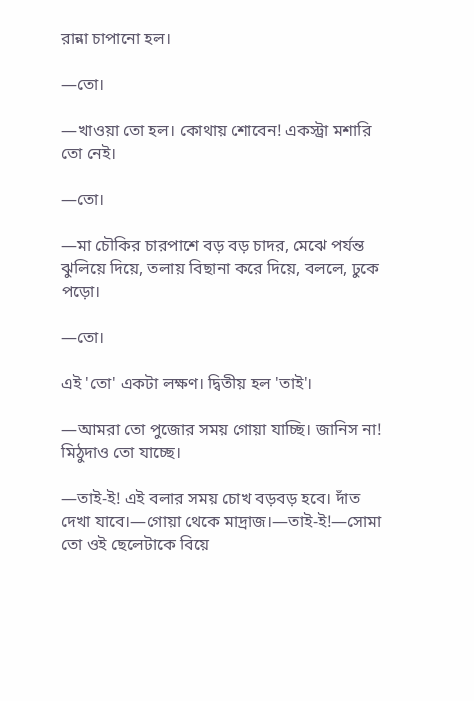রান্না চাপানো হল।

—তো।

—খাওয়া তো হল। কোথায় শোবেন! একস্ট্রা মশারি তো নেই।

—তো।

—মা চৌকির চারপাশে বড় বড় চাদর, মেঝে পর্যন্ত ঝুলিয়ে দিয়ে, তলায় বিছানা করে দিয়ে, বললে, ঢুকে পড়ো।

—তো।

এই 'তো' একটা লক্ষণ। দ্বিতীয় হল 'তাই'।

—আমরা তো পুজোর সময় গোয়া যাচ্ছি। জানিস না! মিঠুদাও তো যাচ্ছে।

—তাই-ই! এই বলার সময় চোখ বড়বড় হবে। দাঁত দেখা যাবে।—গোয়া থেকে মাদ্রাজ।—তাই-ই!—সোমা তো ওই ছেলেটাকে বিয়ে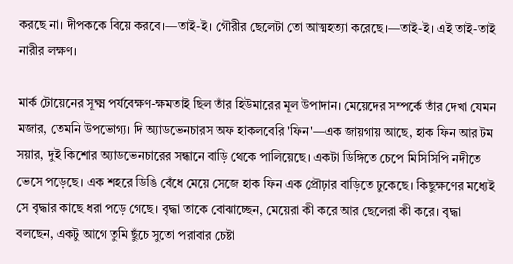করছে না। দীপককে বিয়ে করবে।—তাই-ই। গৌরীর ছেলেটা তো আত্মহত্যা করেছে।—তাই-ই। এই তাই-তাই নারীর লক্ষণ।

মার্ক টোয়েনের সূক্ষ্ম পর্যবেক্ষণ-ক্ষমতাই ছিল তাঁর হিউমারের মূল উপাদান। মেয়েদের সম্পর্কে তাঁর দেখা যেমন মজার, তেমনি উপভোগ্য। দি অ্যাডভেনচারস অফ হাকলবেরি 'ফিন'—এক জায়গায় আছে, হাক ফিন আর টম সয়ার, দুই কিশোর অ্যাডভেনচারের সন্ধানে বাড়ি থেকে পালিয়েছে। একটা ডিঙ্গিতে চেপে মিসিসিপি নদীতে ভেসে পড়েছে। এক শহরে ডিঙি বেঁধে মেয়ে সেজে হাক ফিন এক প্রৌঢ়ার বাড়িতে ঢুকেছে। কিছুক্ষণের মধ্যেই সে বৃদ্ধার কাছে ধরা পড়ে গেছে। বৃদ্ধা তাকে বোঝাচ্ছেন, মেয়েরা কী করে আর ছেলেরা কী করে। বৃদ্ধা বলছেন, একটু আগে তুমি ছুঁচে সুতো পরাবার চেষ্টা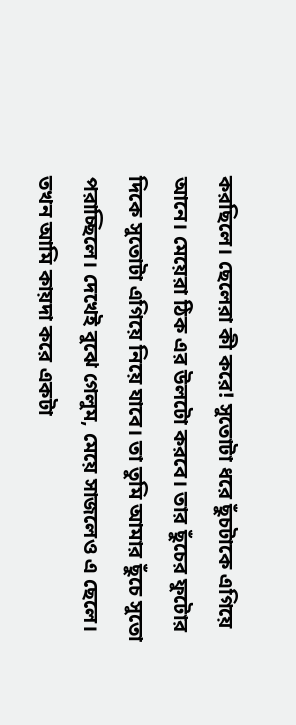করছিলে। ছেলেরা কী করে! সুতোটা ধরে ছুঁচটাকে এগিয়ে আনে। মেয়েরা ঠিক এর উলটো করবে। তার ছুঁচের ফুটোর দিকে সুতোটা এগিয়ে নিয়ে যাবে। তা তুমি আমার ছুঁচে সুতো পরাচ্ছিলে। দেখেই বুঝে গেলুম, মেয়ে সাজলেও এ ছেলে। তখন আমি কায়দা করে একটা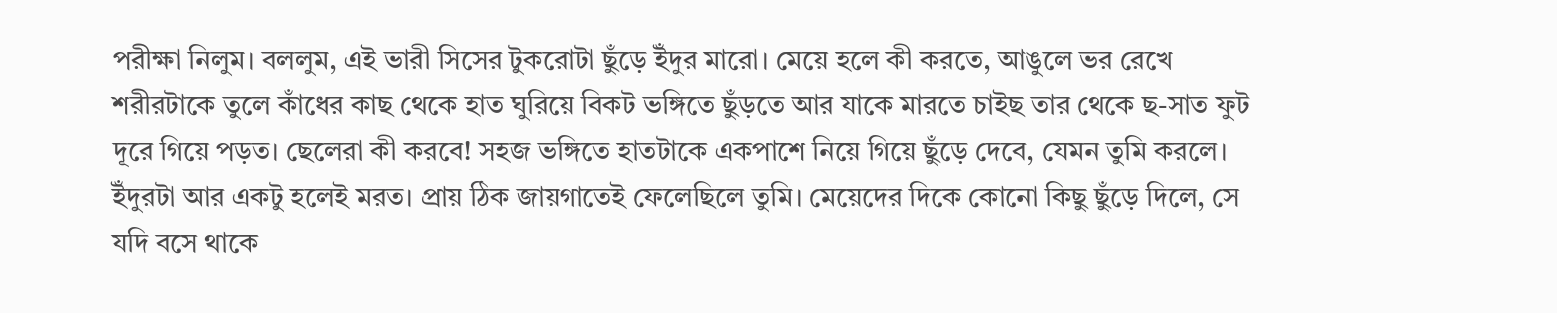পরীক্ষা নিলুম। বললুম, এই ভারী সিসের টুকরোটা ছুঁড়ে ইঁদুর মারো। মেয়ে হলে কী করতে, আঙুলে ভর রেখে শরীরটাকে তুলে কাঁধের কাছ থেকে হাত ঘুরিয়ে বিকট ভঙ্গিতে ছুঁড়তে আর যাকে মারতে চাইছ তার থেকে ছ-সাত ফুট দূরে গিয়ে পড়ত। ছেলেরা কী করবে! সহজ ভঙ্গিতে হাতটাকে একপাশে নিয়ে গিয়ে ছুঁড়ে দেবে, যেমন তুমি করলে। ইঁদুরটা আর একটু হলেই মরত। প্রায় ঠিক জায়গাতেই ফেলেছিলে তুমি। মেয়েদের দিকে কোনো কিছু ছুঁড়ে দিলে, সে যদি বসে থাকে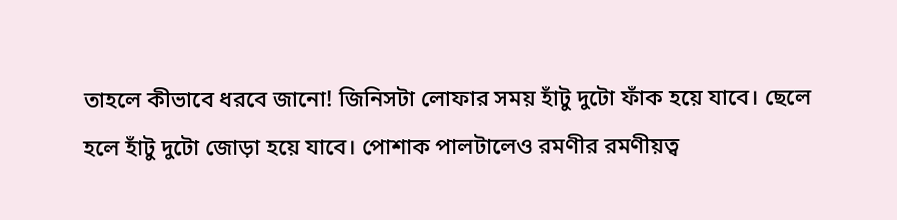তাহলে কীভাবে ধরবে জানো! জিনিসটা লোফার সময় হাঁটু দুটো ফাঁক হয়ে যাবে। ছেলে হলে হাঁটু দুটো জোড়া হয়ে যাবে। পোশাক পালটালেও রমণীর রমণীয়ত্ব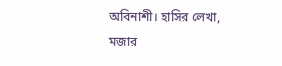অবিনাশী। হাসির লেখা, মজার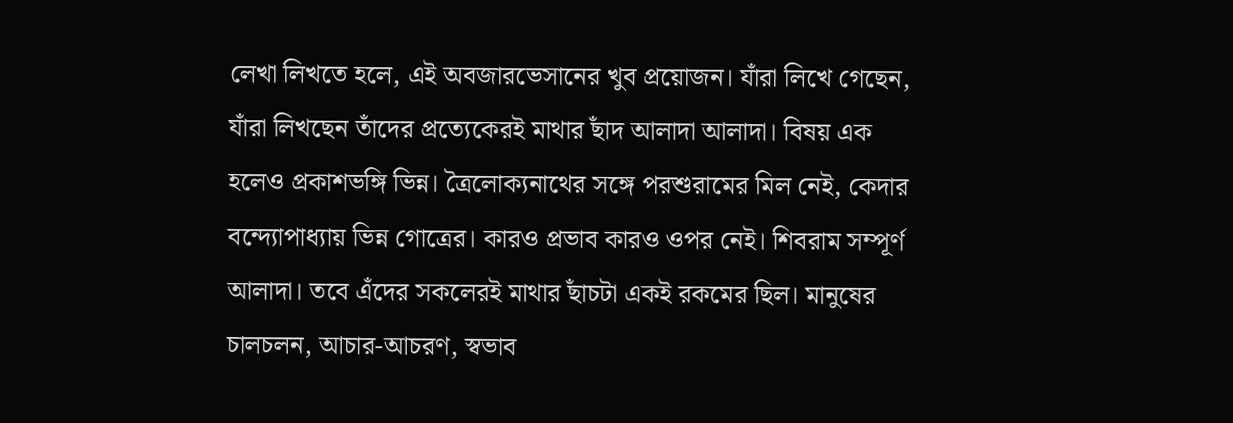লেখা লিখতে হলে, এই অবজারভেসানের খুব প্রয়োজন। যাঁরা লিখে গেছেন, যাঁরা লিখছেন তাঁদের প্রত্যেকেরই মাথার ছাঁদ আলাদা আলাদা। বিষয় এক হলেও প্রকাশভঙ্গি ভিন্ন। ত্রৈলোক্যনাথের সঙ্গে পরশুরামের মিল নেই, কেদার বন্দ্যোপাধ্যায় ভিন্ন গোত্রের। কারও প্রভাব কারও ওপর নেই। শিবরাম সম্পূর্ণ আলাদা। তবে এঁদের সকলেরই মাথার ছাঁচটা একই রকমের ছিল। মানুষের চালচলন, আচার-আচরণ, স্বভাব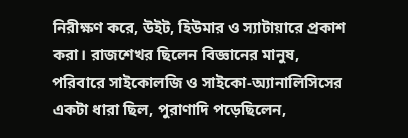নিরীক্ষণ করে, উইট, হিউমার ও স্যাটায়ারে প্রকাশ করা। রাজশেখর ছিলেন বিজ্ঞানের মানুষ, পরিবারে সাইকোলজি ও সাইকো-অ্যানালিসিসের একটা ধারা ছিল, পুরাণাদি পড়েছিলেন,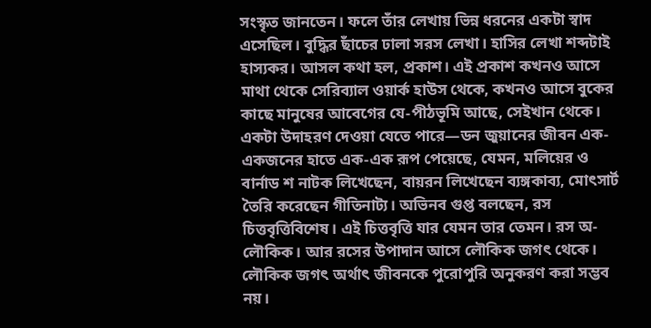সংস্কৃত জানতেন। ফলে তাঁর লেখায় ভিন্ন ধরনের একটা স্বাদ এসেছিল। বুদ্ধির ছাঁচের ঢালা সরস লেখা। হাসির লেখা শব্দটাই হাস্যকর। আসল কথা হল, প্রকাশ। এই প্রকাশ কখনও আসে মাথা থেকে সেরিব্যাল ওয়ার্ক হাউস থেকে, কখনও আসে বুকের কাছে মানুষের আবেগের যে-পীঠভূমি আছে, সেইখান থেকে। একটা উদাহরণ দেওয়া যেতে পারে—ডন জুয়ানের জীবন এক-একজনের হাতে এক-এক রূপ পেয়েছে, যেমন, মলিয়ের ও বার্নাড শ নাটক লিখেছেন, বায়রন লিখেছেন ব্যঙ্গকাব্য, মোৎসার্ট তৈরি করেছেন গীতিনাট্য। অভিনব গুপ্ত বলছেন, রস চিত্তবৃত্তিবিশেষ। এই চিত্তবৃত্তি যার যেমন তার তেমন। রস অ-লৌকিক। আর রসের উপাদান আসে লৌকিক জগৎ থেকে। লৌকিক জগৎ অর্থাৎ জীবনকে পুরোপুরি অনুকরণ করা সম্ভব নয়।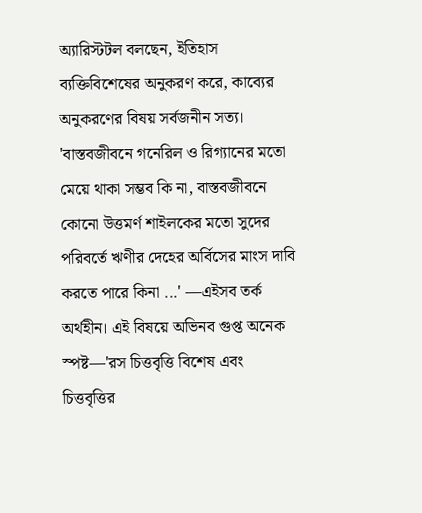অ্যারিস্টটল বলছেন, ইতিহাস ব্যক্তিবিশেষের অনুকরণ করে, কাব্যের অনুকরণের বিষয় সর্বজনীন সত্য। 'বাস্তবজীবনে গনেরিল ও রিগ্যানের মতো মেয়ে থাকা সম্ভব কি না, বাস্তবজীবনে কোনো উত্তমর্ণ শাইলকের মতো সুদের পরিবর্তে ঋণীর দেহের অর্বিসের মাংস দাবি করতে পারে কিনা ...' —এইসব তর্ক অর্থহীন। এই বিষয়ে অভিনব গুপ্ত অনেক স্পষ্ট—'রস চিত্তবৃত্তি বিশেষ এবং চিত্তবৃত্তির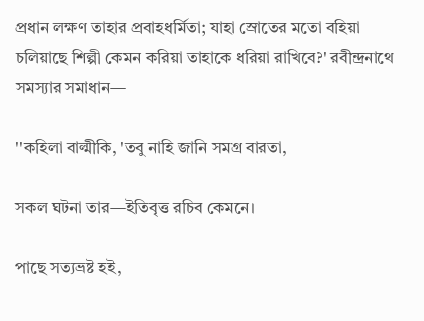প্রধান লক্ষণ তাহার প্রবাহধর্মিতা; যাহা স্রোতের মতো বহিয়া চলিয়াছে শিল্পী কেমন করিয়া তাহাকে ধরিয়া রাখিবে?' রবীন্দ্রনাথে সমস্যার সমাধান—

''কহিলা বাল্মীকি, 'তবু নাহি জানি সমগ্র বারতা,

সকল ঘটনা তার—ইতিবৃত্ত রচিব কেমনে।

পাছে সত্যভ্রষ্ট হই,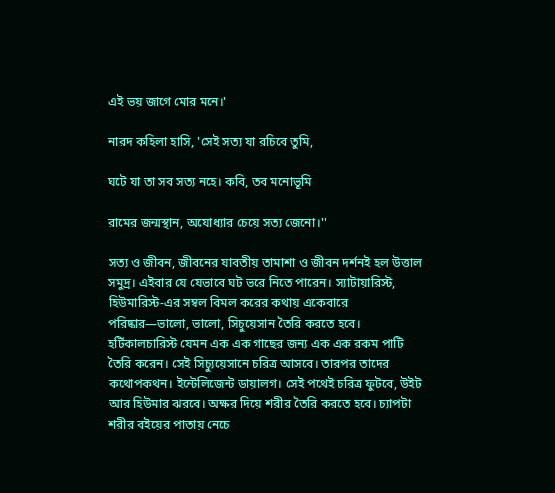এই ভয় জাগে মোর মনে।'

নারদ কহিলা হাসি, 'সেই সত্য যা রচিবে তুমি,

ঘটে যা তা সব সত্য নহে। কবি, তব মনোভূমি

রামের জন্মস্থান, অযোধ্যার চেয়ে সত্য জেনো।''

সত্য ও জীবন, জীবনের যাবতীয় তামাশা ও জীবন দর্শনই হল উত্তাল সমুদ্র। এইবার যে যেভাবে ঘট ভরে নিতে পারেন। স্যাটায়ারিস্ট, হিউমারিস্ট-এর সম্বল বিমল করের কথায় একেবারে পরিষ্কার—ভালো, ভালো, সিচুয়েসান তৈরি করতে হবে। হর্টিকালচারিস্ট যেমন এক এক গাছের জন্য এক এক রকম পাটি তৈরি করেন। সেই সিচ্যুয়েসানে চরিত্র আসবে। তারপর তাদের কথোপকথন। ইন্টেলিজেন্ট ডায়ালগ। সেই পথেই চরিত্র ফুটবে, উইট আর হিউমার ঝরবে। অক্ষর দিয়ে শরীর তৈরি করতে হবে। চ্যাপটা শরীর বইয়ের পাতায় নেচে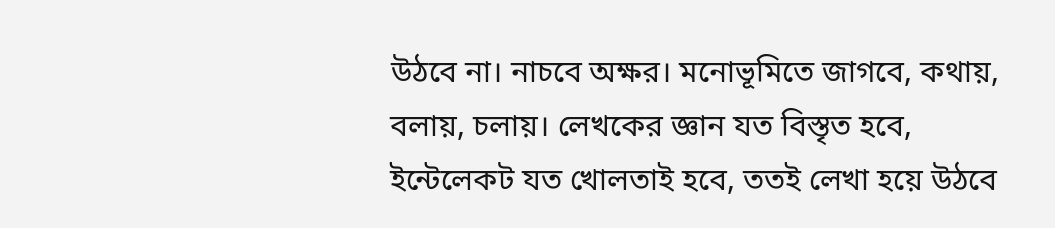উঠবে না। নাচবে অক্ষর। মনোভূমিতে জাগবে, কথায়, বলায়, চলায়। লেখকের জ্ঞান যত বিস্তৃত হবে, ইন্টেলেকট যত খোলতাই হবে, ততই লেখা হয়ে উঠবে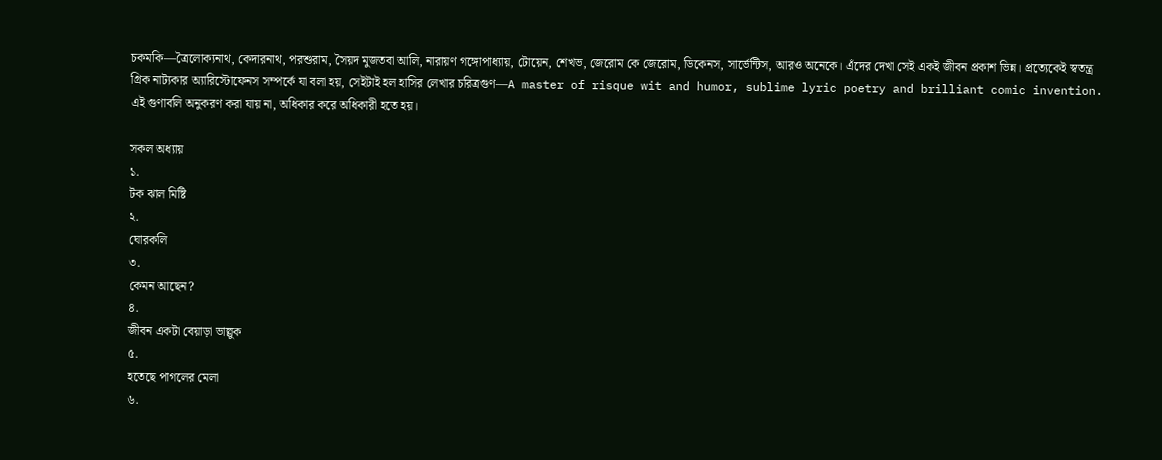চকমকি—ত্রৈলোক্যনাথ, কেদারনাথ, পরশুরাম, সৈয়দ মুজতবা আলি, নারায়ণ গঙ্গোপাধ্যায়, টোয়েন, শেখভ, জেরোম কে জেরোম, ডিকেনস, সার্ভেন্টিস, আরও অনেকে। এঁদের দেখা সেই একই জীবন প্রকাশ ভিন্ন। প্রত্যেকেই স্বতন্ত্র গ্রিক নাট্যকার অ্যারিস্টোফেনস সম্পর্কে যা বলা হয়, সেইটাই হল হাসির লেখার চরিত্রগুণ—A master of risque wit and humor, sublime lyric poetry and brilliant comic invention. এই গুণাবলি অনুকরণ করা যায় না, অধিকার করে অধিকারী হতে হয়।

সকল অধ্যায়
১.
টক ঝাল মিষ্টি
২.
ঘোরকলি
৩.
কেমন আছেন?
৪.
জীবন একটা বেয়াড়া ভাল্লুক
৫.
হতেছে পাগলের মেলা
৬.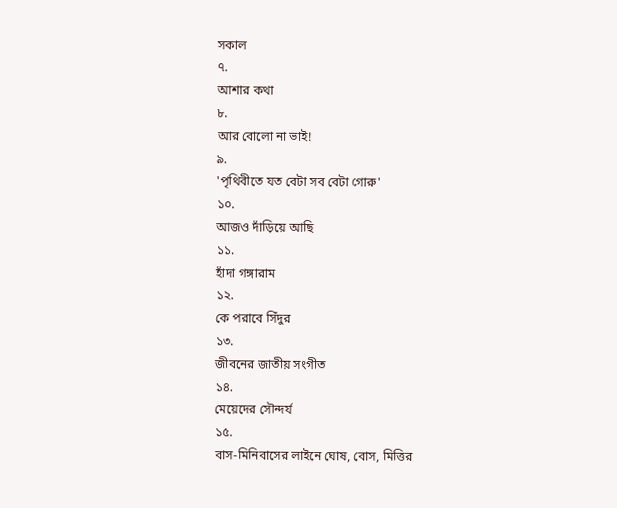সকাল
৭.
আশার কথা
৮.
আর বোলো না ভাই!
৯.
'পৃথিবীতে যত বেটা সব বেটা গোরু'
১০.
আজও দাঁড়িয়ে আছি
১১.
হাঁদা গঙ্গারাম
১২.
কে পরাবে সিঁদুর
১৩.
জীবনের জাতীয় সংগীত
১৪.
মেয়েদের সৌন্দর্য
১৫.
বাস-মিনিবাসের লাইনে ঘোষ, বোস, মিত্তির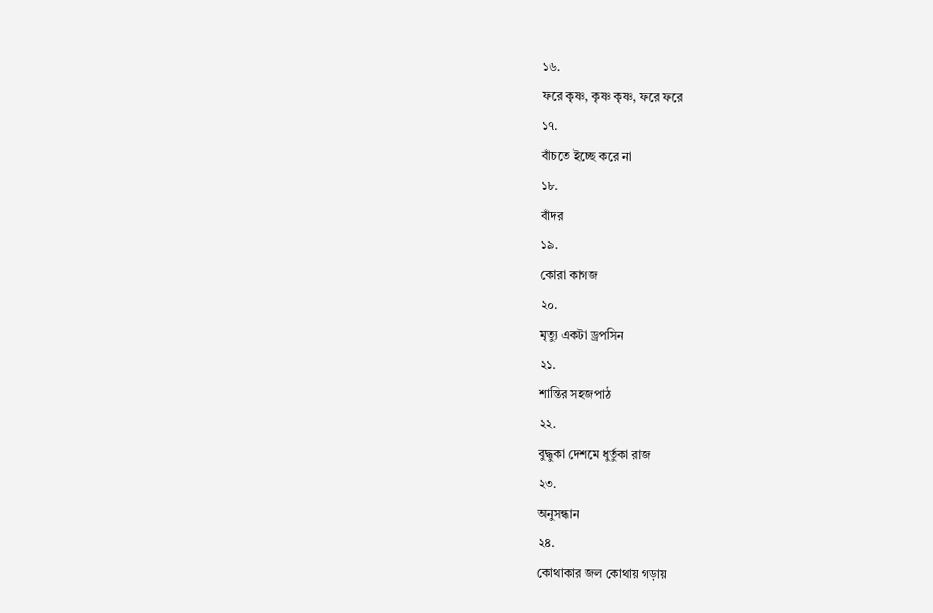১৬.
ফরে কৃষ্ণ, কৃষ্ণ কৃষ্ণ, ফরে ফরে
১৭.
বাঁচতে ইচ্ছে করে না
১৮.
বাঁদর
১৯.
কোরা কাগজ
২০.
মৃত্যু একটা ড্রপসিন
২১.
শান্তির সহজপাঠ
২২.
বুদ্ধুকা দেশমে ধুর্তুকা রাজ
২৩.
অনুসন্ধান
২৪.
কোথাকার জল কোথায় গড়ায়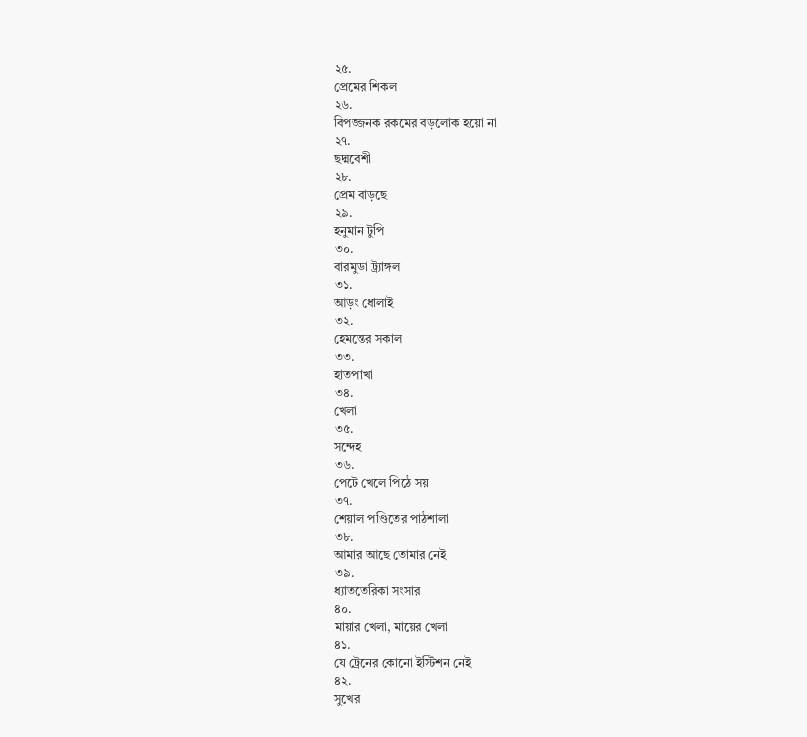২৫.
প্রেমের শিকল
২৬.
বিপজ্জনক রকমের বড়লোক হয়ো না
২৭.
ছদ্মবেশী
২৮.
প্রেম বাড়ছে
২৯.
হনুমান টুপি
৩০.
বারমুডা ট্র্যাঙ্গল
৩১.
আড়ং ধোলাই
৩২.
হেমন্তের সকাল
৩৩.
হাতপাখা
৩৪.
খেলা
৩৫.
সন্দেহ
৩৬.
পেটে খেলে পিঠে সয়
৩৭.
শেয়াল পণ্ডিতের পাঠশালা
৩৮.
আমার আছে তোমার নেই
৩৯.
ধ্যাততেরিকা সংসার
৪০.
মায়ার খেলা, মায়ের খেলা
৪১.
যে ট্রেনের কোনো ইস্টিশন নেই
৪২.
সুখের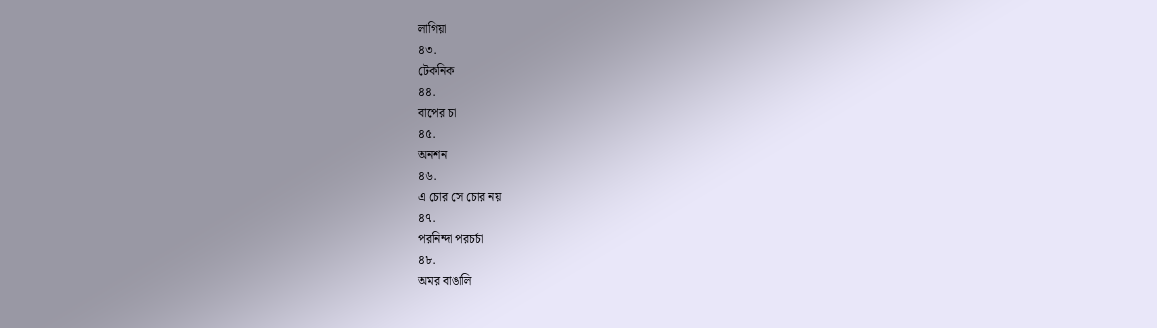লাগিয়া
৪৩.
টেকনিক
৪৪.
বাপের চা
৪৫.
অনশন
৪৬.
এ চোর সে চোর নয়
৪৭.
পরনিন্দা পরচর্চা
৪৮.
অমর বাঙালি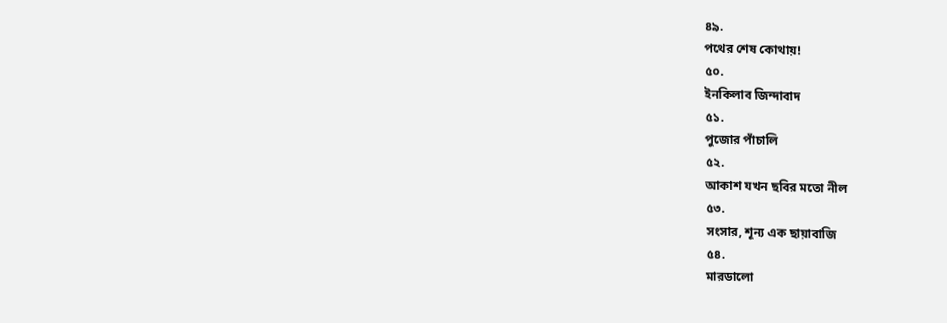৪৯.
পথের শেষ কোথায়!
৫০.
ইনকিলাব জিন্দাবাদ
৫১.
পুজোর পাঁচালি
৫২.
আকাশ যখন ছবির মতো নীল
৫৩.
সংসার, শূন্য এক ছায়াবাজি
৫৪.
মারডালো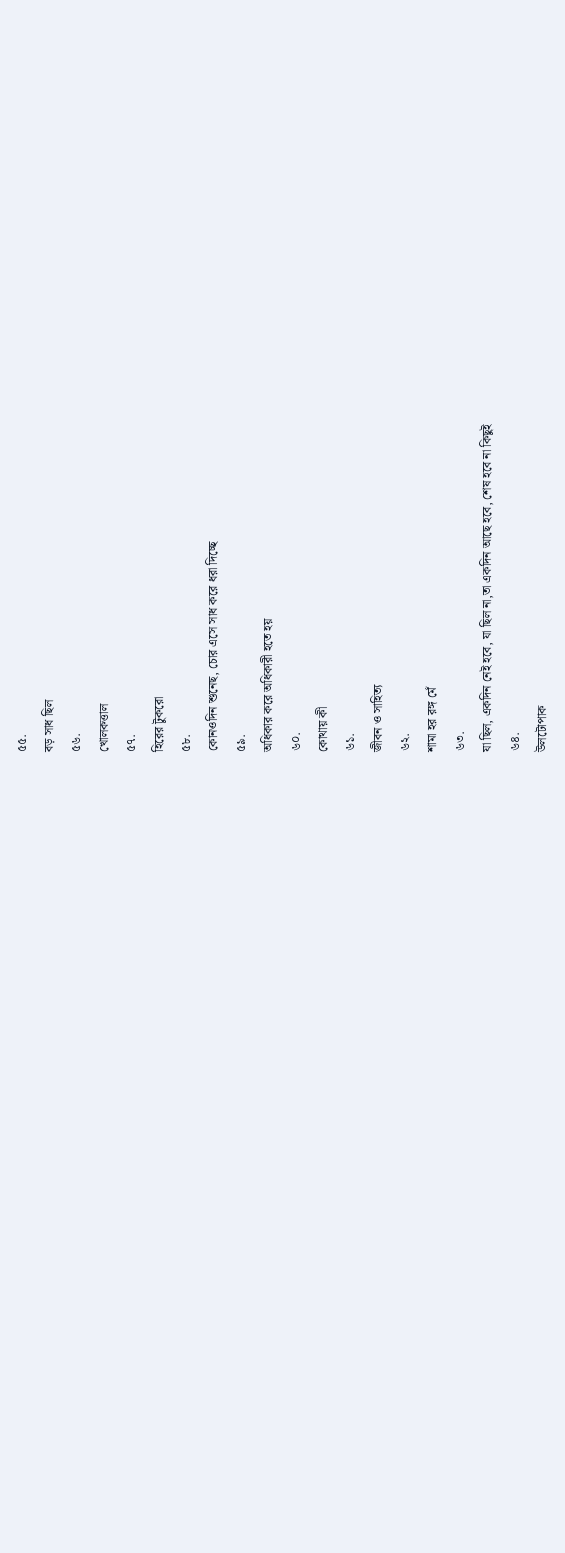৫৫.
বড় সাধ ছিল
৫৬.
খোলকত্তাল
৫৭.
হিরের টুকরো
৫৮.
কোনওদিন শুনেছ, চোর এসে সাধ করে ধরা দিচ্ছে
৫৯.
অধিকার করে অধিকারী হতে হয়
৬০.
কোথায় কী
৬১.
জীবন ও সাহিত্য
৬২.
শামা হর রঙ্গ মেঁ
৬৩.
যা ছিল, একদিন নেই হবে, যা ছিল না,তা একদিন আছে হবে, শেষ হবে না কিছুই
৬৪.
উলটোপাক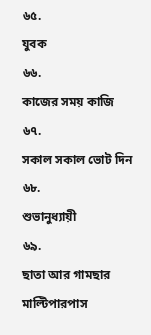৬৫.
যুবক
৬৬.
কাজের সময় কাজি
৬৭.
সকাল সকাল ভোট দিন
৬৮.
শুভানুধ্যায়ী
৬৯.
ছাতা আর গামছার মাল্টিপারপাস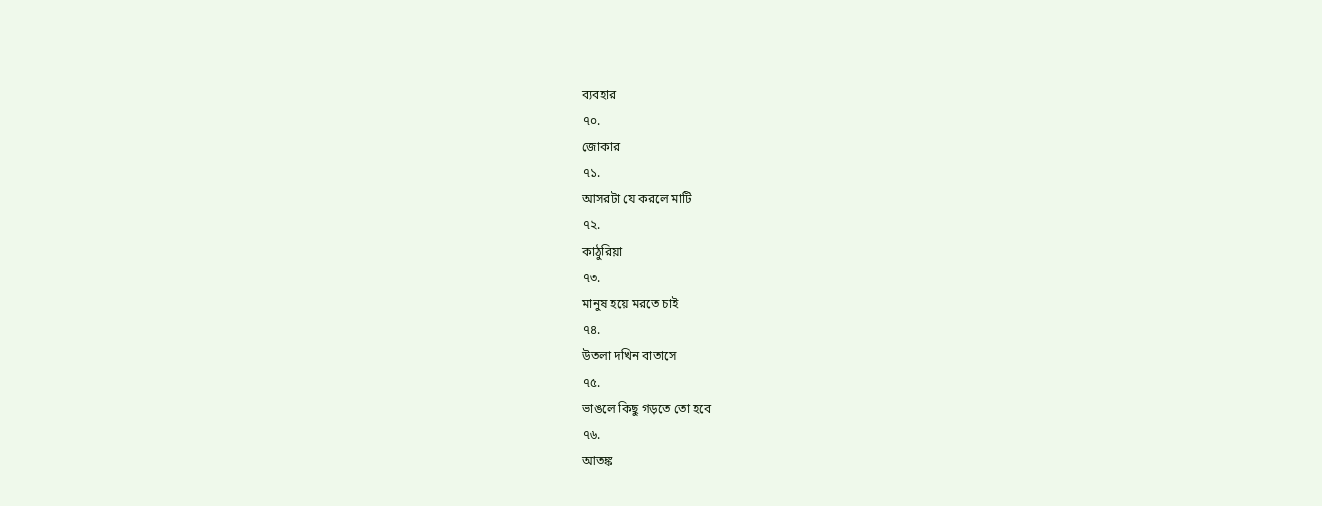ব্যবহার
৭০.
জোকার
৭১.
আসরটা যে করলে মাটি
৭২.
কাঠুরিয়া
৭৩.
মানুষ হয়ে মরতে চাই
৭৪.
উতলা দখিন বাতাসে
৭৫.
ভাঙলে কিছু গড়তে তো হবে
৭৬.
আতঙ্ক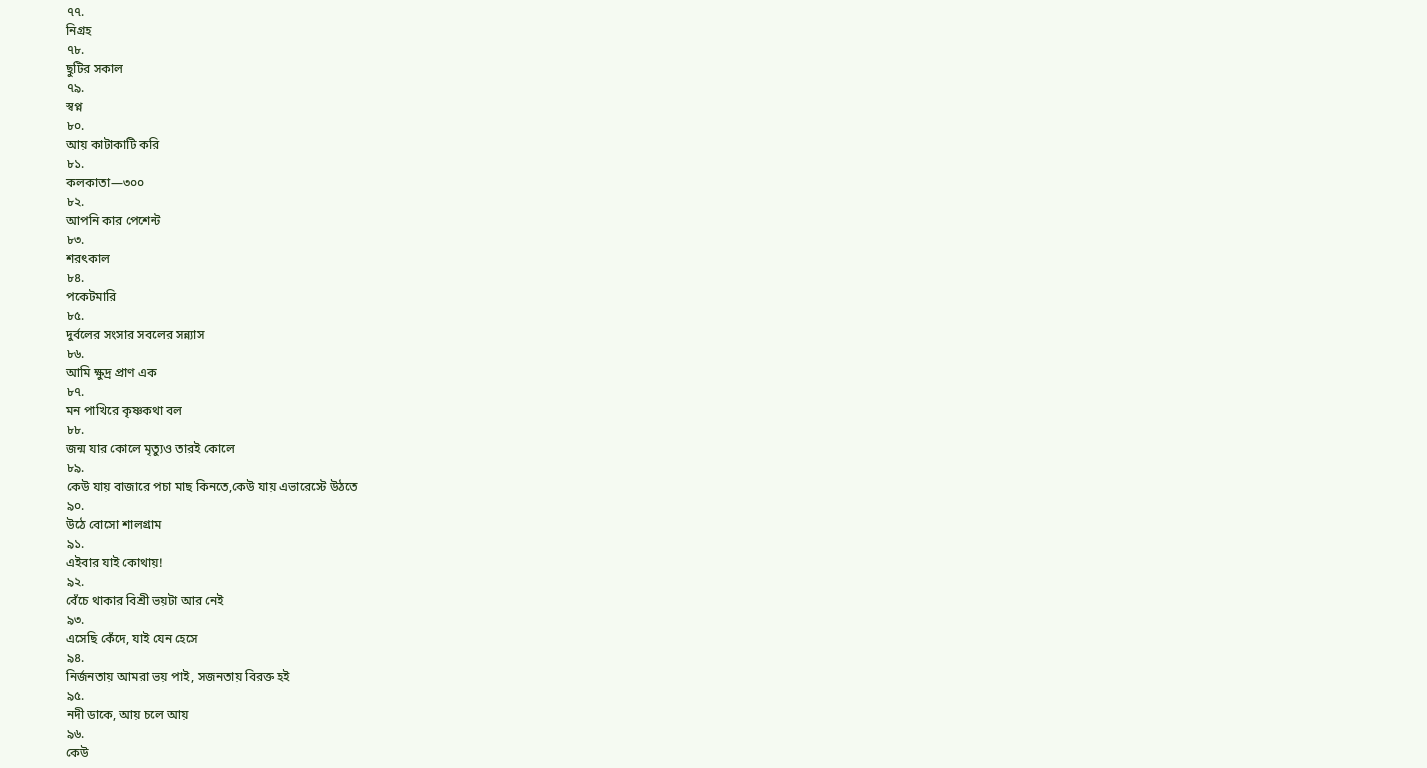৭৭.
নিগ্রহ
৭৮.
ছুটির সকাল
৭৯.
স্বপ্ন
৮০.
আয় কাটাকাটি করি
৮১.
কলকাতা—৩০০
৮২.
আপনি কার পেশেন্ট
৮৩.
শরৎকাল
৮৪.
পকেটমারি
৮৫.
দুর্বলের সংসার সবলের সন্ন্যাস
৮৬.
আমি ক্ষুদ্র প্রাণ এক
৮৭.
মন পাখিরে কৃষ্ণকথা বল
৮৮.
জন্ম যার কোলে মৃত্যুও তারই কোলে
৮৯.
কেউ যায় বাজারে পচা মাছ কিনতে,কেউ যায় এভারেস্টে উঠতে
৯০.
উঠে বোসো শালগ্রাম
৯১.
এইবার যাই কোথায়!
৯২.
বেঁচে থাকার বিশ্রী ভয়টা আর নেই
৯৩.
এসেছি কেঁদে, যাই যেন হেসে
৯৪.
নির্জনতায় আমরা ভয় পাই, সজনতায় বিরক্ত হই
৯৫.
নদী ডাকে, আয় চলে আয়
৯৬.
কেউ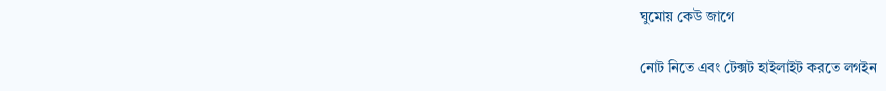ঘুমোয় কেউ জাগে

নোট নিতে এবং টেক্সট হাইলাইট করতে লগইন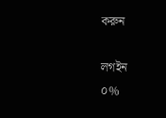করুন

লগইন
০%